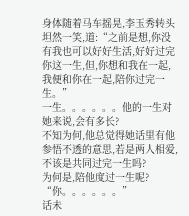身体随着马车摇晃,李玉秀转头坦然一笑,道:“之前是想,你没有我也可以好好生活,好好过完你这一生,但,你想和我在一起,我便和你在一起,陪你过完一生。”
一生。。。。。。他的一生对她来说,会有多长?
不知为何,他总觉得她话里有他参悟不透的意思,若是两人相爱,不该是共同过完一生吗?
为何是,陪他度过一生呢?
“你。。。。。。”
话未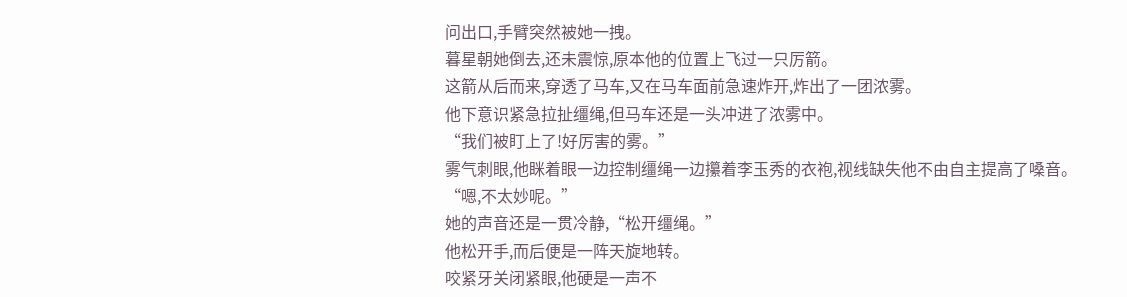问出口,手臂突然被她一拽。
暮星朝她倒去,还未震惊,原本他的位置上飞过一只厉箭。
这箭从后而来,穿透了马车,又在马车面前急速炸开,炸出了一团浓雾。
他下意识紧急拉扯缰绳,但马车还是一头冲进了浓雾中。
“我们被盯上了!好厉害的雾。”
雾气刺眼,他眯着眼一边控制缰绳一边攥着李玉秀的衣袍,视线缺失他不由自主提高了嗓音。
“嗯,不太妙呢。”
她的声音还是一贯冷静,“松开缰绳。”
他松开手,而后便是一阵天旋地转。
咬紧牙关闭紧眼,他硬是一声不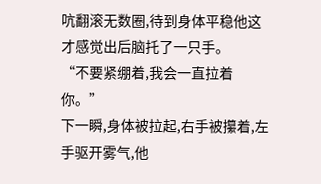吭翻滚无数圈,待到身体平稳他这才感觉出后脑托了一只手。
“不要紧绷着,我会一直拉着你。”
下一瞬,身体被拉起,右手被攥着,左手驱开雾气,他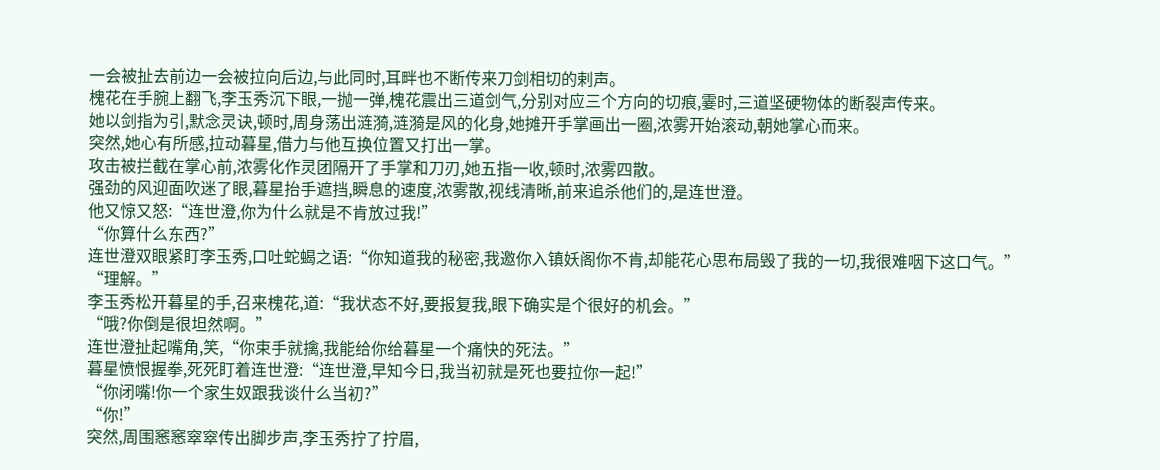一会被扯去前边一会被拉向后边,与此同时,耳畔也不断传来刀剑相切的剌声。
槐花在手腕上翻飞,李玉秀沉下眼,一抛一弹,槐花震出三道剑气,分别对应三个方向的切痕,霎时,三道坚硬物体的断裂声传来。
她以剑指为引,默念灵诀,顿时,周身荡出涟漪,涟漪是风的化身,她摊开手掌画出一圈,浓雾开始滚动,朝她掌心而来。
突然,她心有所感,拉动暮星,借力与他互换位置又打出一掌。
攻击被拦截在掌心前,浓雾化作灵团隔开了手掌和刀刃,她五指一收,顿时,浓雾四散。
强劲的风迎面吹迷了眼,暮星抬手遮挡,瞬息的速度,浓雾散,视线清晰,前来追杀他们的,是连世澄。
他又惊又怒:“连世澄,你为什么就是不肯放过我!”
“你算什么东西?”
连世澄双眼紧盯李玉秀,口吐蛇蝎之语:“你知道我的秘密,我邀你入镇妖阁你不肯,却能花心思布局毁了我的一切,我很难咽下这口气。”
“理解。”
李玉秀松开暮星的手,召来槐花,道:“我状态不好,要报复我,眼下确实是个很好的机会。”
“哦?你倒是很坦然啊。”
连世澄扯起嘴角,笑,“你束手就擒,我能给你给暮星一个痛快的死法。”
暮星愤恨握拳,死死盯着连世澄:“连世澄,早知今日,我当初就是死也要拉你一起!”
“你闭嘴!你一个家生奴跟我谈什么当初?”
“你!”
突然,周围窸窸窣窣传出脚步声,李玉秀拧了拧眉,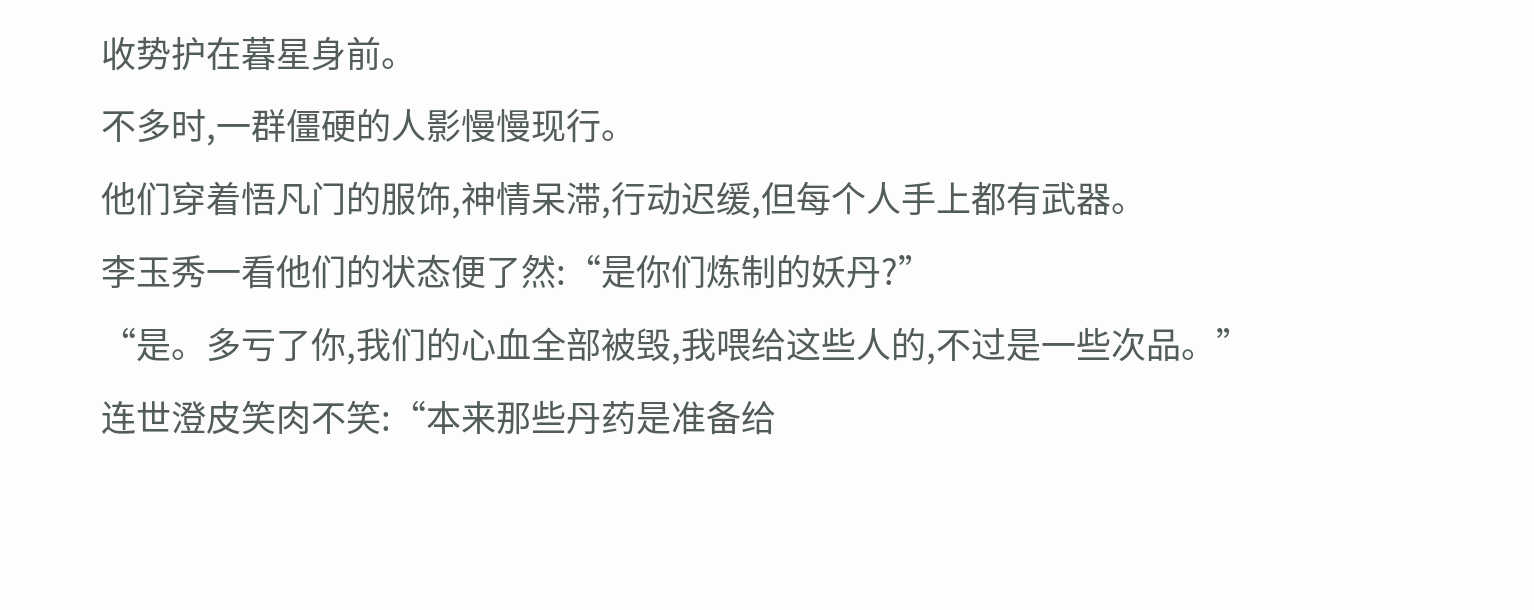收势护在暮星身前。
不多时,一群僵硬的人影慢慢现行。
他们穿着悟凡门的服饰,神情呆滞,行动迟缓,但每个人手上都有武器。
李玉秀一看他们的状态便了然:“是你们炼制的妖丹?”
“是。多亏了你,我们的心血全部被毁,我喂给这些人的,不过是一些次品。”
连世澄皮笑肉不笑:“本来那些丹药是准备给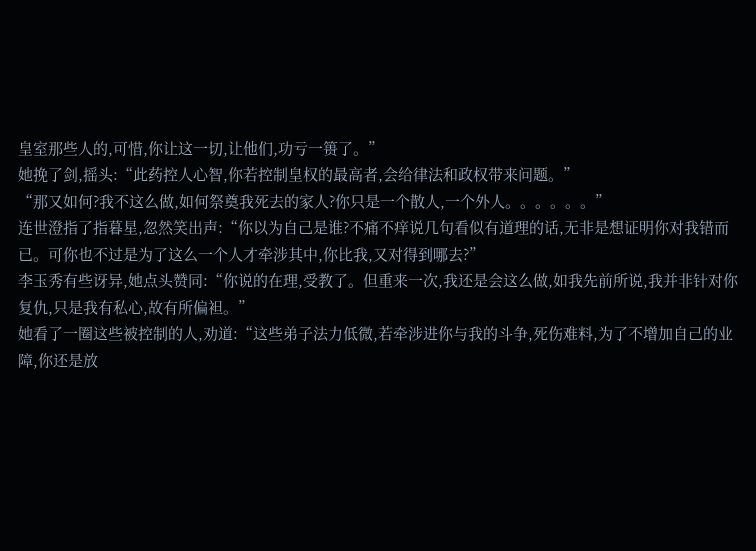皇室那些人的,可惜,你让这一切,让他们,功亏一篑了。”
她挽了剑,摇头:“此药控人心智,你若控制皇权的最高者,会给律法和政权带来问题。”
“那又如何?我不这么做,如何祭奠我死去的家人?你只是一个散人,一个外人。。。。。。”
连世澄指了指暮星,忽然笑出声:“你以为自己是谁?不痛不痒说几句看似有道理的话,无非是想证明你对我错而已。可你也不过是为了这么一个人才牵涉其中,你比我,又对得到哪去?”
李玉秀有些讶异,她点头赞同:“你说的在理,受教了。但重来一次,我还是会这么做,如我先前所说,我并非针对你复仇,只是我有私心,故有所偏袒。”
她看了一圈这些被控制的人,劝道:“这些弟子法力低微,若牵涉进你与我的斗争,死伤难料,为了不增加自己的业障,你还是放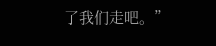了我们走吧。”